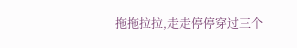拖拖拉拉,走走停停穿过三个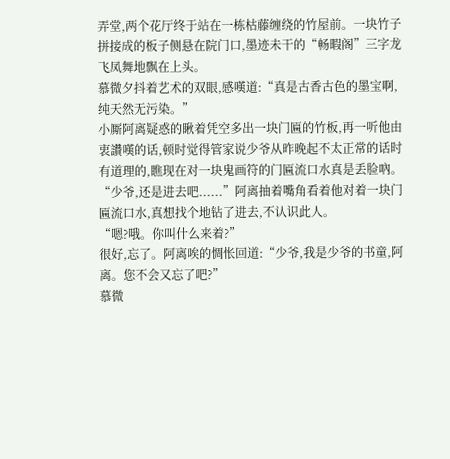弄堂,两个花厅终于站在一栋枯藤缠绕的竹屋前。一块竹子拼接成的板子侧悬在院门口,墨迹未干的“畅暇阁”三字龙飞凤舞地飘在上头。
慕微夕抖着艺术的双眼,感嘆道:“真是古香古色的墨宝啊,纯天然无污染。”
小厮阿离疑惑的瞅着凭空多出一块门匾的竹板,再一听他由衷讚嘆的话,顿时觉得管家说少爷从昨晚起不太正常的话时有道理的,瞧现在对一块鬼画符的门匾流口水真是丢脸吶。
“少爷,还是进去吧......”阿离抽着嘴角看着他对着一块门匾流口水,真想找个地钻了进去,不认识此人。
“嗯?哦。你叫什么来着?”
很好,忘了。阿离唉的惆怅回道:“少爷,我是少爷的书童,阿离。您不会又忘了吧?”
慕微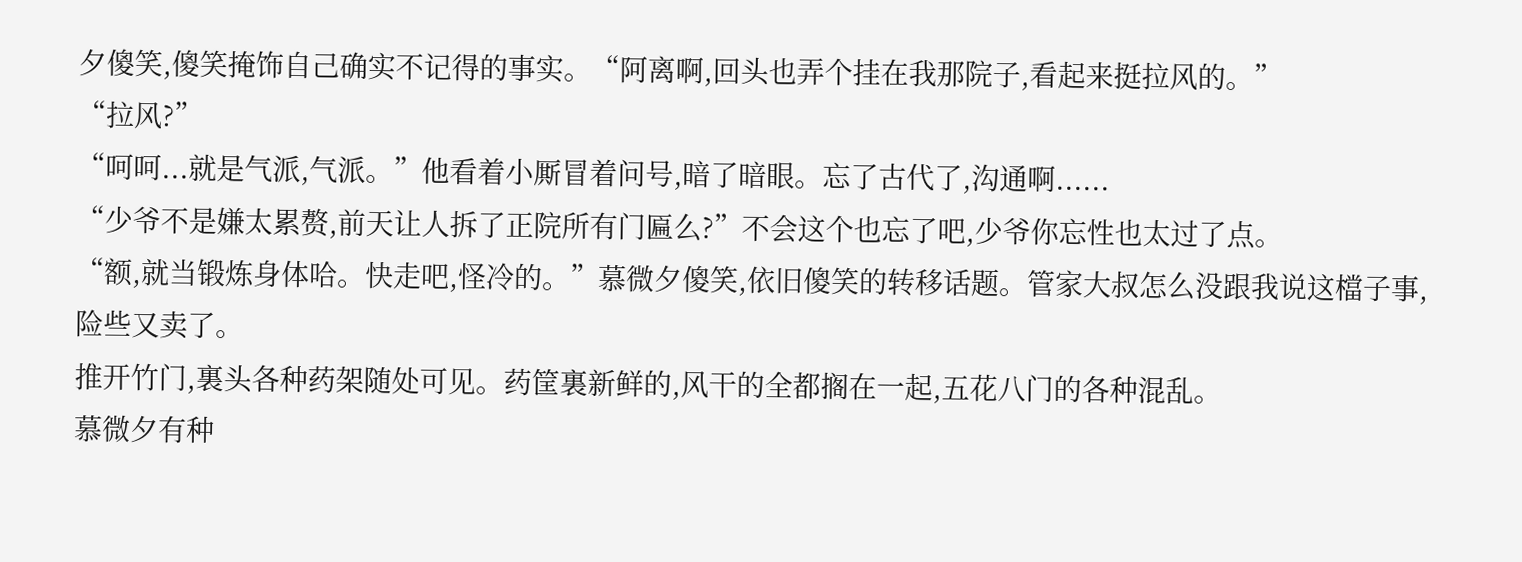夕傻笑,傻笑掩饰自己确实不记得的事实。“阿离啊,回头也弄个挂在我那院子,看起来挺拉风的。”
“拉风?”
“呵呵...就是气派,气派。”他看着小厮冒着问号,暗了暗眼。忘了古代了,沟通啊......
“少爷不是嫌太累赘,前天让人拆了正院所有门匾么?”不会这个也忘了吧,少爷你忘性也太过了点。
“额,就当锻炼身体哈。快走吧,怪冷的。”慕微夕傻笑,依旧傻笑的转移话题。管家大叔怎么没跟我说这檔子事,险些又卖了。
推开竹门,裏头各种药架随处可见。药筐裏新鲜的,风干的全都搁在一起,五花八门的各种混乱。
慕微夕有种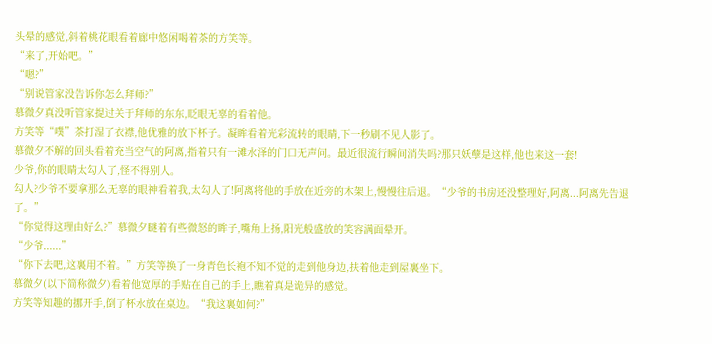头晕的感觉,斜着桃花眼看着廊中悠闲喝着茶的方笑等。
“来了,开始吧。”
“嗯?”
“别说管家没告诉你怎么拜师?”
慕微夕真没听管家提过关于拜师的东东,眨眼无辜的看着他。
方笑等“噗”茶打湿了衣襟,他优雅的放下杯子。凝眸看着光彩流转的眼睛,下一秒刷不见人影了。
慕微夕不解的回头看着充当空气的阿离,指着只有一滩水泽的门口无声问。最近很流行瞬间消失吗?那只妖孽是这样,他也来这一套!
少爷,你的眼睛太勾人了,怪不得别人。
勾人?少爷不要拿那么无辜的眼神看着我,太勾人了!阿离将他的手放在近旁的木架上,慢慢往后退。“少爷的书房还没整理好,阿离...阿离先告退了。”
“你觉得这理由好么?”慕微夕瞇着有些微怒的眸子,嘴角上扬,阳光般盛放的笑容满面晕开。
“少爷......”
“你下去吧,这裏用不着。”方笑等换了一身青色长袍不知不觉的走到他身边,扶着他走到屋裏坐下。
慕微夕(以下简称微夕)看着他宽厚的手贴在自己的手上,瞧着真是诡异的感觉。
方笑等知趣的挪开手,倒了杯水放在桌边。“我这裏如何?”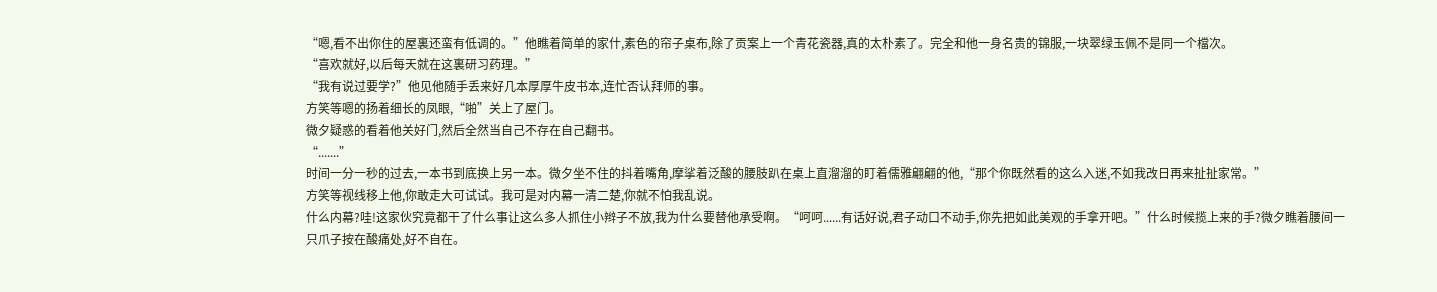“嗯,看不出你住的屋裏还蛮有低调的。”他瞧着简单的家什,素色的帘子桌布,除了贡案上一个青花瓷器,真的太朴素了。完全和他一身名贵的锦服,一块翠绿玉佩不是同一个檔次。
“喜欢就好,以后每天就在这裏研习药理。”
“我有说过要学?”他见他随手丢来好几本厚厚牛皮书本,连忙否认拜师的事。
方笑等嗯的扬着细长的凤眼,“啪”关上了屋门。
微夕疑惑的看着他关好门,然后全然当自己不存在自己翻书。
“.......”
时间一分一秒的过去,一本书到底换上另一本。微夕坐不住的抖着嘴角,摩挲着泛酸的腰肢趴在桌上直溜溜的盯着儒雅翩翩的他,“那个你既然看的这么入迷,不如我改日再来扯扯家常。”
方笑等视线移上他,你敢走大可试试。我可是对内幕一清二楚,你就不怕我乱说。
什么内幕?哇!这家伙究竟都干了什么事让这么多人抓住小辫子不放,我为什么要替他承受啊。“呵呵......有话好说,君子动口不动手,你先把如此美观的手拿开吧。”什么时候揽上来的手?微夕瞧着腰间一只爪子按在酸痛处,好不自在。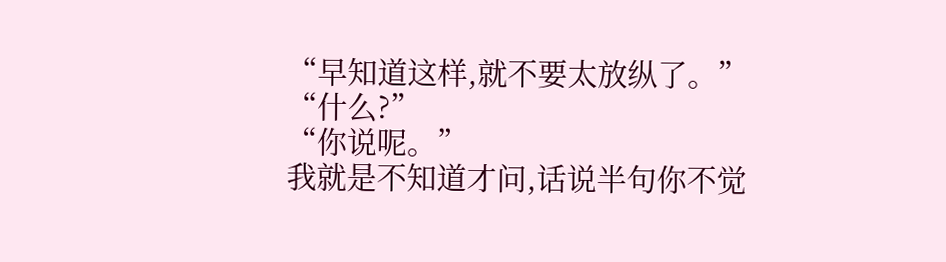“早知道这样,就不要太放纵了。”
“什么?”
“你说呢。”
我就是不知道才问,话说半句你不觉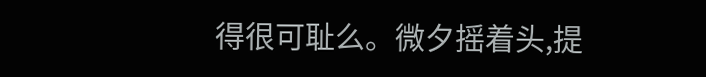得很可耻么。微夕摇着头,提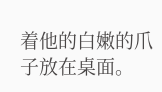着他的白嫩的爪子放在桌面。